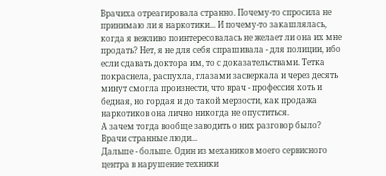Врачиха отреагировала странно. Почему-то спросила не принимаю ли я наркотики... И почему-то закашлялась, когда я вежливо поинтересовалась не желает ли она их мне продать? Нет, я не для себя спрашивала - для полиции, ибо если сдавать доктора им, то с доказательствами. Тетка покраснела, распухла, глазами засверкала и через десять минут смогла произнести, что врач - профессия хоть и бедная, но гордая и до такой мерзости, как продажа наркотиков она лично никогда не опуститься.
А зачем тогда вообще заводить о них разговор было? Врачи странные люди...
Дальше - больше. Один из механиков моего сервисного центра в нарушение техники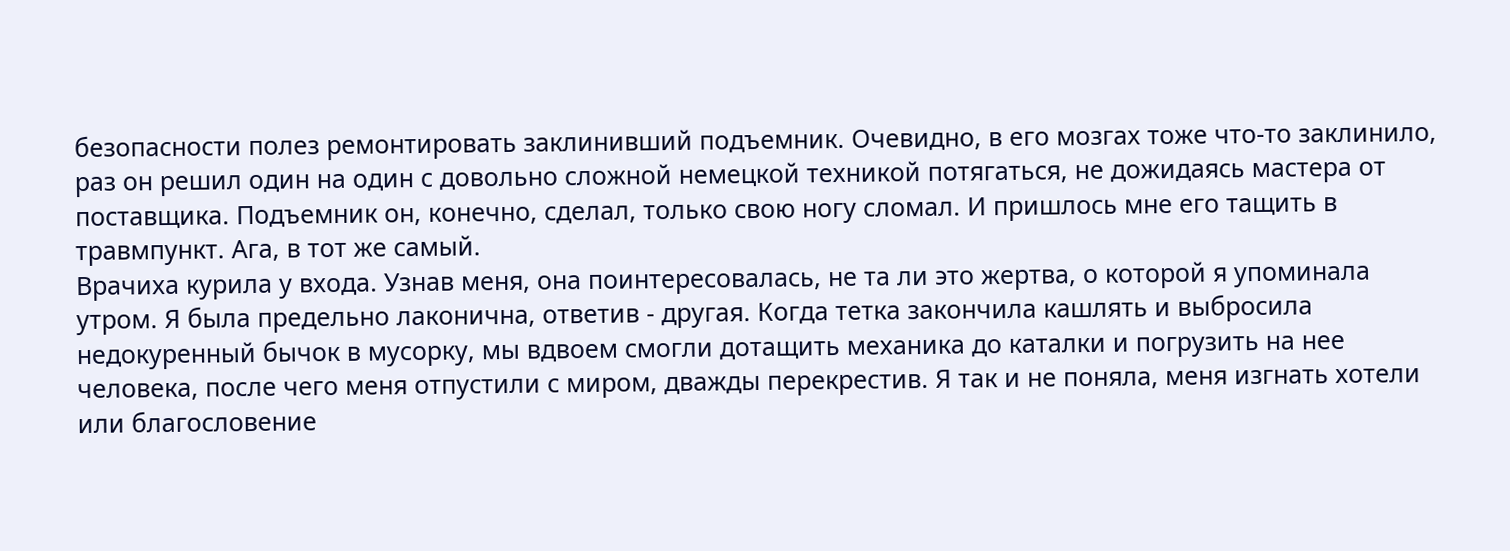безопасности полез ремонтировать заклинивший подъемник. Очевидно, в его мозгах тоже что-то заклинило, раз он решил один на один с довольно сложной немецкой техникой потягаться, не дожидаясь мастера от поставщика. Подъемник он, конечно, сделал, только свою ногу сломал. И пришлось мне его тащить в травмпункт. Ага, в тот же самый.
Врачиха курила у входа. Узнав меня, она поинтересовалась, не та ли это жертва, о которой я упоминала утром. Я была предельно лаконична, ответив - другая. Когда тетка закончила кашлять и выбросила недокуренный бычок в мусорку, мы вдвоем смогли дотащить механика до каталки и погрузить на нее человека, после чего меня отпустили с миром, дважды перекрестив. Я так и не поняла, меня изгнать хотели или благословение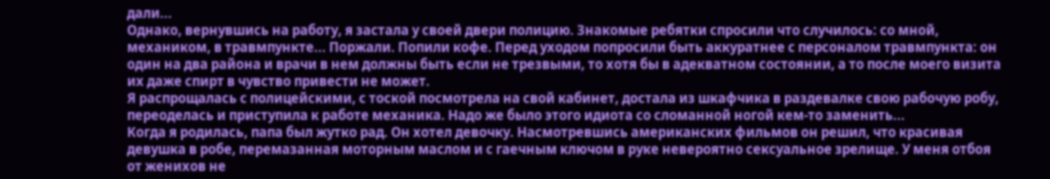дали...
Однако, вернувшись на работу, я застала у своей двери полицию. Знакомые ребятки спросили что случилось: со мной, механиком, в травмпункте... Поржали. Попили кофе. Перед уходом попросили быть аккуратнее с персоналом травмпункта: он один на два района и врачи в нем должны быть если не трезвыми, то хотя бы в адекватном состоянии, а то после моего визита их даже спирт в чувство привести не может.
Я распрощалась с полицейскими, с тоской посмотрела на свой кабинет, достала из шкафчика в раздевалке свою рабочую робу, переоделась и приступила к работе механика. Надо же было этого идиота со сломанной ногой кем-то заменить...
Когда я родилась, папа был жутко рад. Он хотел девочку. Насмотревшись американских фильмов он решил, что красивая девушка в робе, перемазанная моторным маслом и с гаечным ключом в руке невероятно сексуальное зрелище. У меня отбоя от женихов не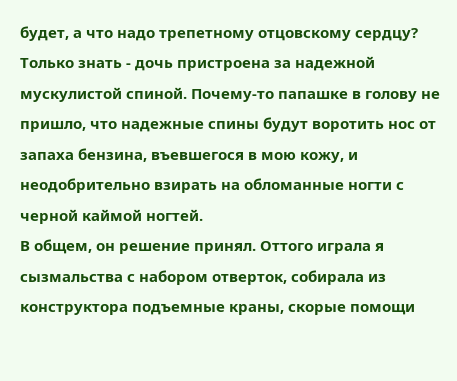будет, а что надо трепетному отцовскому сердцу? Только знать - дочь пристроена за надежной мускулистой спиной. Почему-то папашке в голову не пришло, что надежные спины будут воротить нос от запаха бензина, въевшегося в мою кожу, и неодобрительно взирать на обломанные ногти с черной каймой ногтей.
В общем, он решение принял. Оттого играла я сызмальства с набором отверток, собирала из конструктора подъемные краны, скорые помощи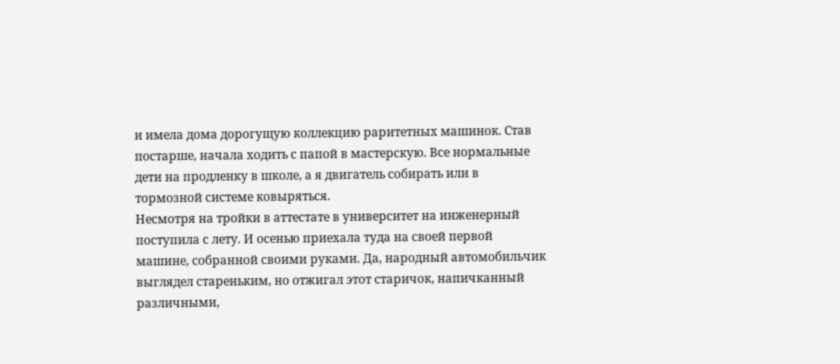и имела дома дорогущую коллекцию раритетных машинок. Став постарше, начала ходить с папой в мастерскую. Все нормальные дети на продленку в школе, а я двигатель собирать или в тормозной системе ковыряться.
Несмотря на тройки в аттестате в университет на инженерный поступила с лету. И осенью приехала туда на своей первой машине, собранной своими руками. Да, народный автомобильчик выглядел стареньким, но отжигал этот старичок, напичканный различными,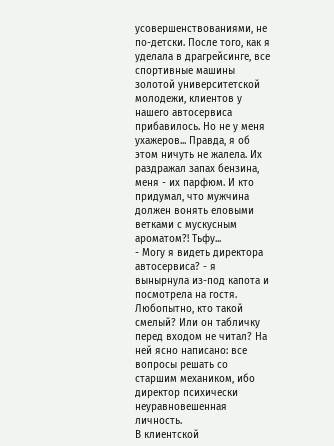усовершенствованиями, не по-детски. После того, как я уделала в драгрейсинге, все спортивные машины золотой университетской молодежи, клиентов у нашего автосервиса прибавилось. Но не у меня ухажеров... Правда, я об этом ничуть не жалела. Их раздражал запах бензина, меня - их парфюм. И кто придумал, что мужчина должен вонять еловыми ветками с мускусным ароматом?! Тьфу...
- Могу я видеть директора автосервиса? - я вынырнула из-под капота и посмотрела на гостя. Любопытно, кто такой смелый? Или он табличку перед входом не читал? На ней ясно написано: все вопросы решать со старшим механиком, ибо директор психически неуравновешенная личность.
В клиентской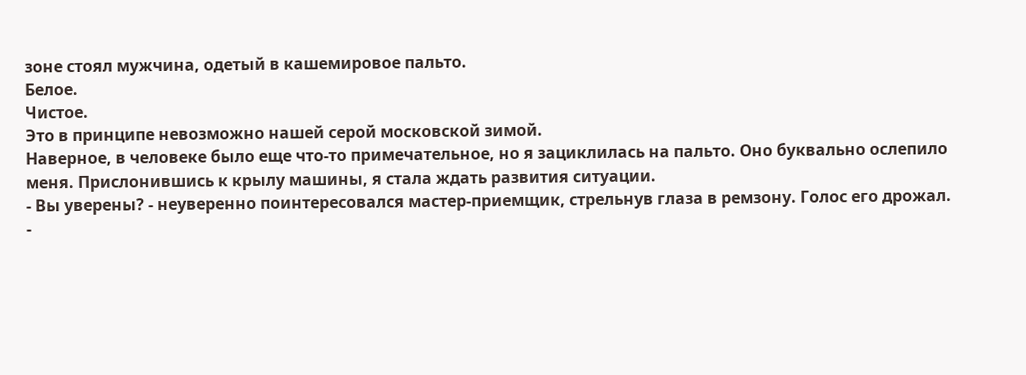зоне стоял мужчина, одетый в кашемировое пальто.
Белое.
Чистое.
Это в принципе невозможно нашей серой московской зимой.
Наверное, в человеке было еще что-то примечательное, но я зациклилась на пальто. Оно буквально ослепило меня. Прислонившись к крылу машины, я стала ждать развития ситуации.
- Вы уверены? - неуверенно поинтересовался мастер-приемщик, стрельнув глаза в ремзону. Голос его дрожал.
-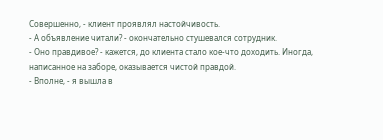Совершенно, - клиент проявлял настойчивость.
- А объявление читали? - окончательно стушевался сотрудник.
- Оно правдивое? - кажется, до клиента стало кое-что доходить. Иногда, написанное на заборе, оказывается чистой правдой.
- Вполне, - я вышла в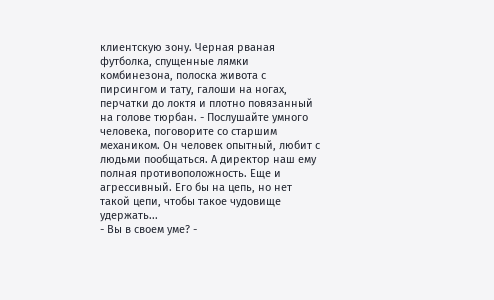клиентскую зону. Черная рваная футболка, спущенные лямки комбинезона, полоска живота с пирсингом и тату, галоши на ногах, перчатки до локтя и плотно повязанный на голове тюрбан. - Послушайте умного человека, поговорите со старшим механиком. Он человек опытный, любит с людьми пообщаться. А директор наш ему полная противоположность. Еще и агрессивный. Его бы на цепь, но нет такой цепи, чтобы такое чудовище удержать...
- Вы в своем уме? -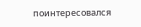поинтересовался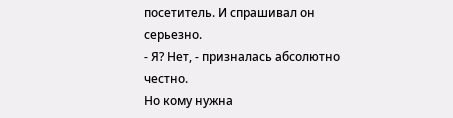посетитель. И спрашивал он серьезно.
- Я? Нет, - призналась абсолютно честно.
Но кому нужна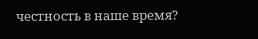честность в наше время?